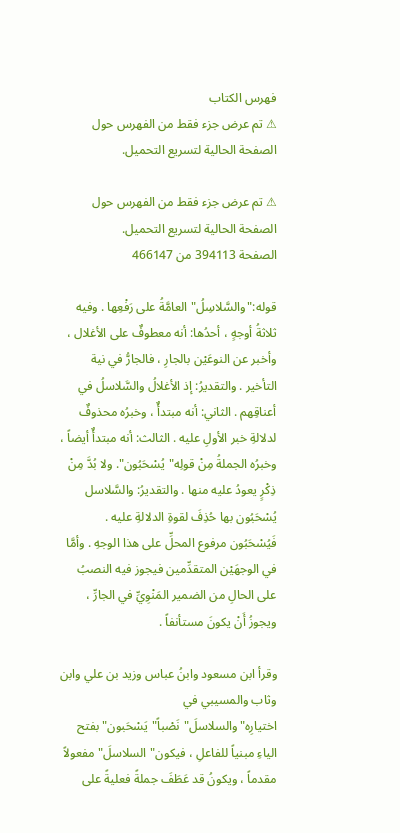فهرس الكتاب
⚠ تم عرض جزء فقط من الفهرس حول الصفحة الحالية لتسريع التحميل.

⚠ تم عرض جزء فقط من الفهرس حول الصفحة الحالية لتسريع التحميل.
الصفحة 394113 من 466147

قوله:"والسَّلاسِلُ"العامَّةُ على رَفْعِها . وفيه ثلاثةُ أوجهٍ ، أحدُها: أنه معطوفٌ على الأغلال ، وأخبر عن النوعَيْن بالجارِ ، فالجارُّ في نية التأخير . والتقديرُ: إذ الأغلالُ والسَّلاسلُ في أعناقِهم . الثاني: أنه مبتدأٌ ، وخبرُه محذوفٌ لدلالةِ خبر الأولِ عليه . الثالث: أنه مبتدأٌ أيضاً ، وخبرُه الجملةُ مِنْ قولِه"يُسْحَبُون". ولا بُدَّ مِنْ ذِكْرٍ يعودُ عليه منها . والتقديرُ: والسَّلاسل يُسْحَبُون بها حُذِفَ لقوةِ الدلالةِ عليه . فَيُسْحَبُون مرفوع المحلِّ على هذا الوجهِ . وأمَّا في الوجهَيْن المتقدِّمين فيجوز فيه النصبُ على الحالِ من الضمير المَنْوِيِّ في الجارِّ ، ويجوزُ أَنْ يكونَ مستأنفاً .

وقرأ ابن مسعود وابنُ عباس وزيد بن علي وابن وثاب والمسيبي في اختيارِه"والسلاسلَ"نَصْباً"يَسْحَبون"بفتح الياءِ مبنياً للفاعلِ ، فيكون"السلاسلَ"مفعولاً مقدماً ، ويكونُ قد عَطَفَ جملةً فعليةً على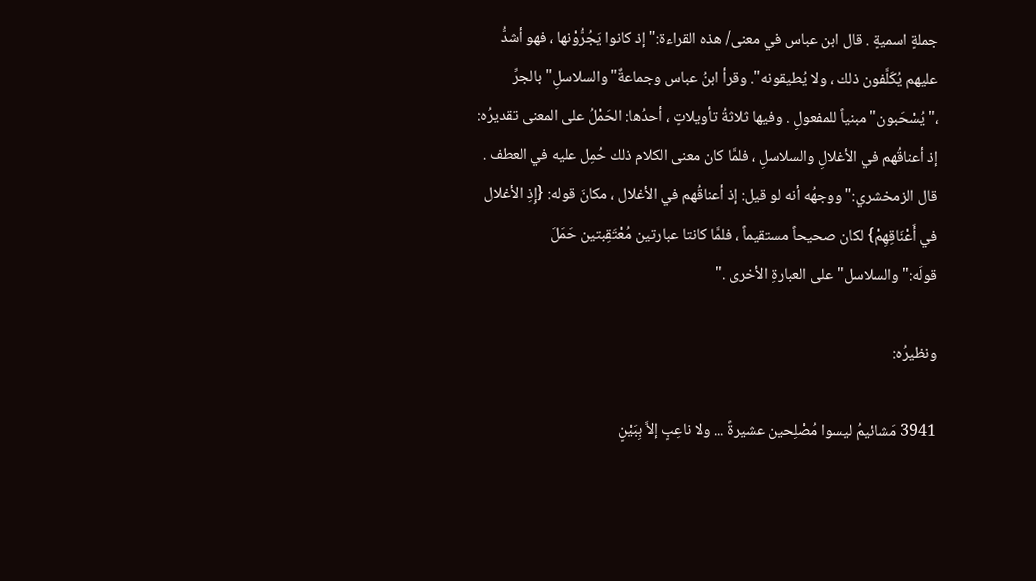جملةٍ اسميةٍ . قال ابن عباس في معنى/ هذه القراءة:"إذ كانوا يَجُرُّوْنها ، فهو أشدُّ عليهم يُكَلَّفون ذلك ، ولا يُطيقونه". وقرأ ابنُ عباس وجماعةٌ"والسلاسلِ"بالجرِّ ،"يُسْحَبون"مبنياً للمفعولِ . وفيها ثلاثةُ تأويلاتٍ ، أحدُها: الحَمْلُ على المعنى تقديرُه: إذ أعناقُهم في الأغلالِ والسلاسلِ ، فلمَّا كان معنى الكلام ذلك حُمِل عليه في العطف . قال الزمخشري:"ووجهُه أنه لو قيل: إذ أعناقُهم في الأغلال ، مكانَ قوله: {إِذِ الأغلال في أَعْنَاقِهِمْ} لكان صحيحاً مستقيماً ، فلمَّا كانتا عبارتين مُعْتَقِبتين حَمَلَ قولَه:"والسلاسل"على العبارةِ الأخرى ."

ونظيرُه:

3941 مَشائيمُ ليسوا مُصْلِحين عشيرةً ... ولا ناعِبٍ إلاَّ بِبَيْنٍ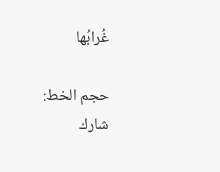غُرابُها

حجم الخط:
شارك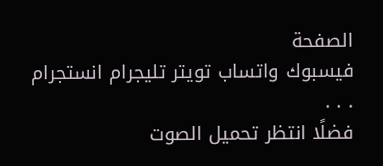الصفحة
فيسبوك واتساب تويتر تليجرام انستجرام
. . .
فضلًا انتظر تحميل الصوت